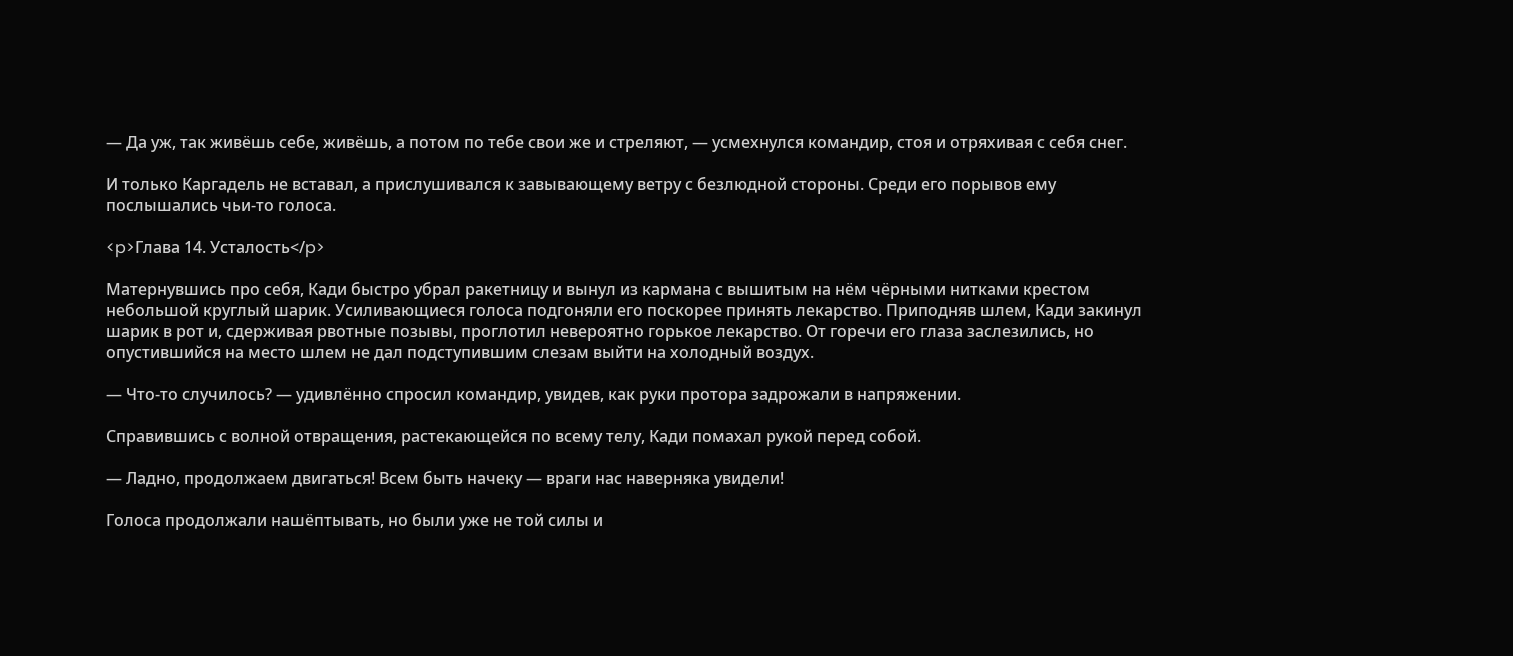— Да уж, так живёшь себе, живёшь, а потом по тебе свои же и стреляют, — усмехнулся командир, стоя и отряхивая с себя снег.

И только Каргадель не вставал, а прислушивался к завывающему ветру с безлюдной стороны. Среди его порывов ему послышались чьи-то голоса.

<p>Глава 14. Усталость</p>

Матернувшись про себя, Кади быстро убрал ракетницу и вынул из кармана с вышитым на нём чёрными нитками крестом небольшой круглый шарик. Усиливающиеся голоса подгоняли его поскорее принять лекарство. Приподняв шлем, Кади закинул шарик в рот и, сдерживая рвотные позывы, проглотил невероятно горькое лекарство. От горечи его глаза заслезились, но опустившийся на место шлем не дал подступившим слезам выйти на холодный воздух.

— Что-то случилось? — удивлённо спросил командир, увидев, как руки протора задрожали в напряжении.

Справившись с волной отвращения, растекающейся по всему телу, Кади помахал рукой перед собой.

— Ладно, продолжаем двигаться! Всем быть начеку — враги нас наверняка увидели!

Голоса продолжали нашёптывать, но были уже не той силы и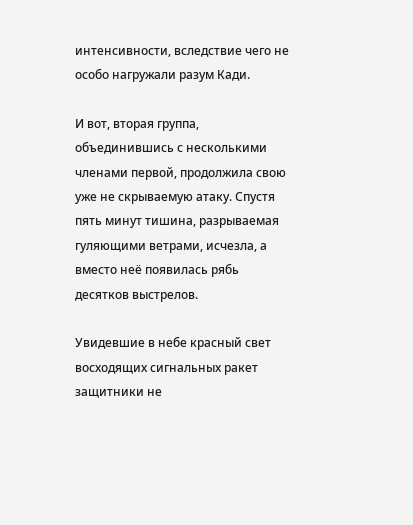интенсивности, вследствие чего не особо нагружали разум Кади.

И вот, вторая группа, объединившись с несколькими членами первой, продолжила свою уже не скрываемую атаку. Спустя пять минут тишина, разрываемая гуляющими ветрами, исчезла, а вместо неё появилась рябь десятков выстрелов.

Увидевшие в небе красный свет восходящих сигнальных ракет защитники не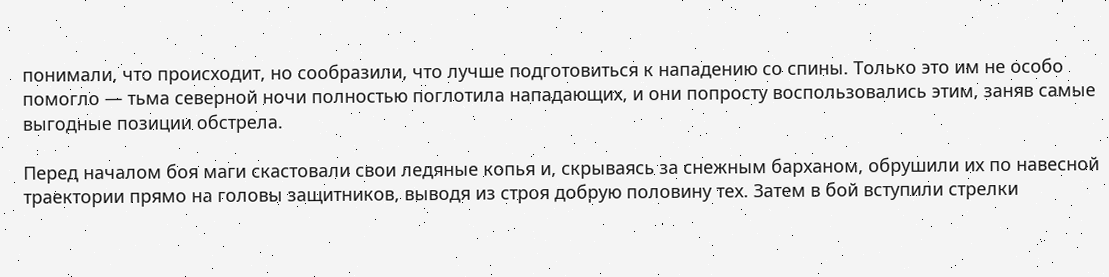понимали, что происходит, но сообразили, что лучше подготовиться к нападению со спины. Только это им не особо помогло — тьма северной ночи полностью поглотила нападающих, и они попросту воспользовались этим, заняв самые выгодные позиции обстрела.

Перед началом боя маги скастовали свои ледяные копья и, скрываясь за снежным барханом, обрушили их по навесной траектории прямо на головы защитников, выводя из строя добрую половину тех. Затем в бой вступили стрелки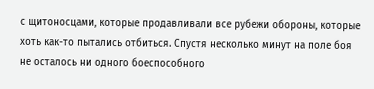с щитоносцами, которые продавливали все рубежи обороны, которые хоть как-то пытались отбиться. Спустя несколько минут на поле боя не осталось ни одного боеспособного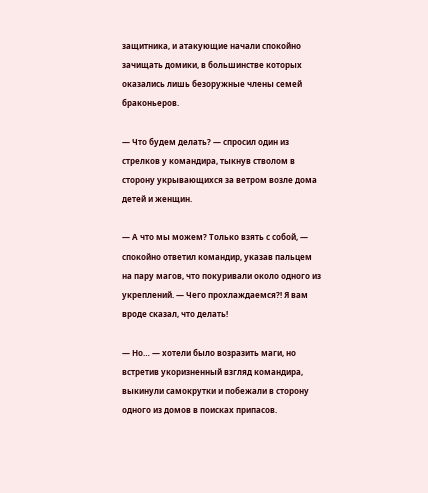защитника, и атакующие начали спокойно зачищать домики, в большинстве которых оказались лишь безоружные члены семей браконьеров.

— Что будем делать? — спросил один из стрелков у командира, тыкнув стволом в сторону укрывающихся за ветром возле дома детей и женщин.

— А что мы можем? Только взять с собой, — спокойно ответил командир, указав пальцем на пару магов, что покуривали около одного из укреплений. — Чего прохлаждаемся?! Я вам вроде сказал, что делать!

— Но… — хотели было возразить маги, но встретив укоризненный взгляд командира, выкинули самокрутки и побежали в сторону одного из домов в поисках припасов.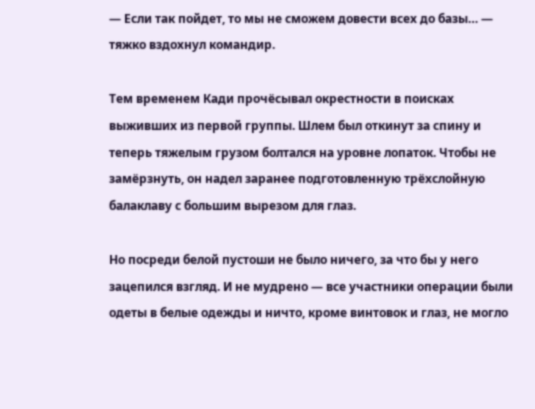— Если так пойдет, то мы не сможем довести всех до базы… — тяжко вздохнул командир.

Тем временем Кади прочёсывал окрестности в поисках выживших из первой группы. Шлем был откинут за спину и теперь тяжелым грузом болтался на уровне лопаток. Чтобы не замёрзнуть, он надел заранее подготовленную трёхслойную балаклаву с большим вырезом для глаз.

Но посреди белой пустоши не было ничего, за что бы у него зацепился взгляд. И не мудрено — все участники операции были одеты в белые одежды и ничто, кроме винтовок и глаз, не могло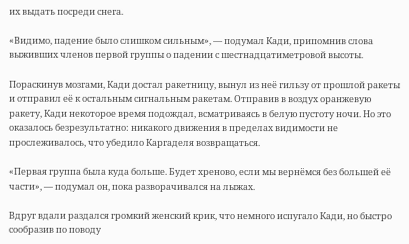их выдать посреди снега.

«Видимо, падение было слишком сильным», — подумал Кади, припомнив слова выживших членов первой группы о падении с шестнадцатиметровой высоты.

Пораскинув мозгами, Кади достал ракетницу, вынул из неё гильзу от прошлой ракеты и отправил её к остальным сигнальным ракетам. Отправив в воздух оранжевую ракету, Кади некоторое время подождал, всматриваясь в белую пустоту ночи. Но это оказалось безрезультатно: никакого движения в пределах видимости не прослеживалось, что убедило Каргаделя возвращаться.

«Первая группа была куда больше. Будет хреново, если мы вернёмся без большей её части», — подумал он, пока разворачивался на лыжах.

Вдруг вдали раздался громкий женский крик, что немного испугало Кади, но быстро сообразив по поводу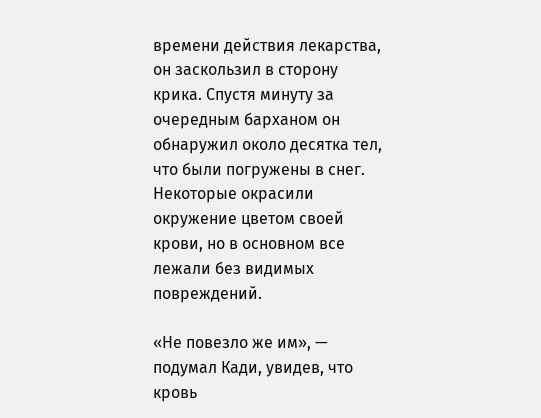времени действия лекарства, он заскользил в сторону крика. Спустя минуту за очередным барханом он обнаружил около десятка тел, что были погружены в снег. Некоторые окрасили окружение цветом своей крови, но в основном все лежали без видимых повреждений.

«Не повезло же им», — подумал Кади, увидев, что кровь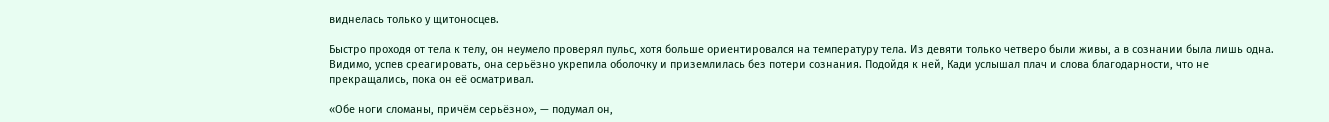виднелась только у щитоносцев.

Быстро проходя от тела к телу, он неумело проверял пульс, хотя больше ориентировался на температуру тела. Из девяти только четверо были живы, а в сознании была лишь одна. Видимо, успев среагировать, она серьёзно укрепила оболочку и приземлилась без потери сознания. Подойдя к ней, Кади услышал плач и слова благодарности, что не прекращались, пока он её осматривал.

«Обе ноги сломаны, причём серьёзно», — подумал он,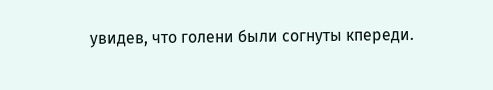увидев, что голени были согнуты кпереди.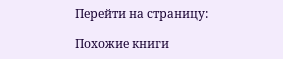Перейти на страницу:

Похожие книги